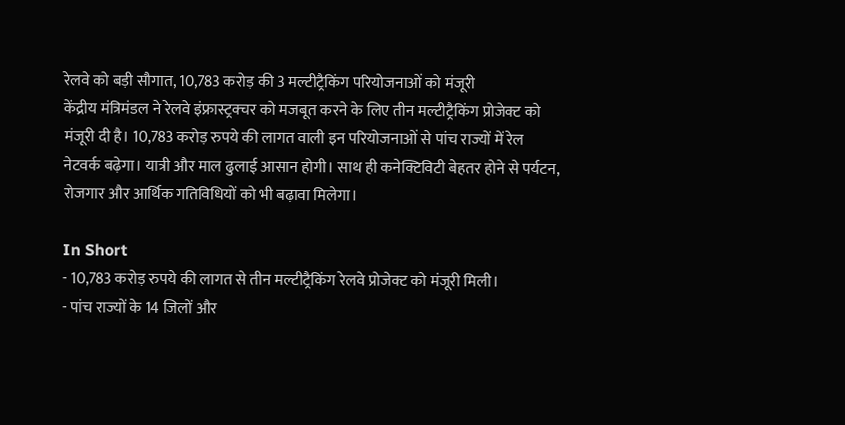रेलवे को बड़ी सौगात, 10,783 करोड़ की 3 मल्टीट्रैकिंग परियोजनाओं को मंजूरी
केंद्रीय मंत्रिमंडल ने रेलवे इंफ्रास्ट्रक्चर को मजबूत करने के लिए तीन मल्टीट्रैकिंग प्रोजेक्ट को मंजूरी दी है। 10,783 करोड़ रुपये की लागत वाली इन परियोजनाओं से पांच राज्यों में रेल नेटवर्क बढ़ेगा। यात्री और माल ढुलाई आसान होगी। साथ ही कनेक्टिविटी बेहतर होने से पर्यटन, रोजगार और आर्थिक गतिविधियों को भी बढ़ावा मिलेगा।

In Short
- 10,783 करोड़ रुपये की लागत से तीन मल्टीट्रैकिंग रेलवे प्रोजेक्ट को मंजूरी मिली।
- पांच राज्यों के 14 जिलों और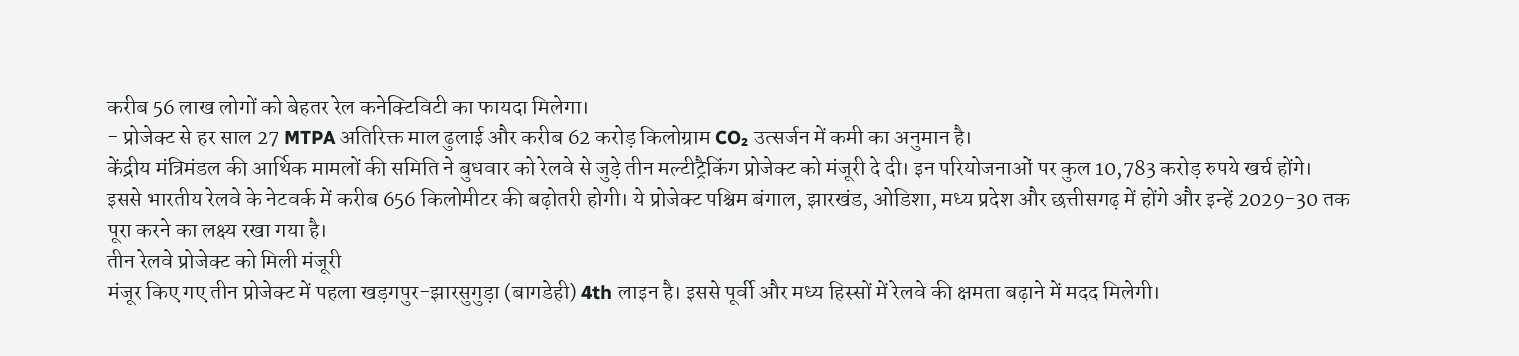करीब 56 लाख लोगों को बेहतर रेल कनेक्टिविटी का फायदा मिलेगा।
- प्रोजेक्ट से हर साल 27 MTPA अतिरिक्त माल ढुलाई और करीब 62 करोड़ किलोग्राम CO₂ उत्सर्जन में कमी का अनुमान है।
केंद्रीय मंत्रिमंडल की आर्थिक मामलों की समिति ने बुधवार को रेलवे से जुड़े तीन मल्टीट्रैकिंग प्रोजेक्ट को मंजूरी दे दी। इन परियोजनाओं पर कुल 10,783 करोड़ रुपये खर्च होंगे। इससे भारतीय रेलवे के नेटवर्क में करीब 656 किलोमीटर की बढ़ोतरी होगी। ये प्रोजेक्ट पश्चिम बंगाल, झारखंड, ओडिशा, मध्य प्रदेश और छत्तीसगढ़ में होंगे और इन्हें 2029-30 तक पूरा करने का लक्ष्य रखा गया है।
तीन रेलवे प्रोजेक्ट को मिली मंजूरी
मंजूर किए गए तीन प्रोजेक्ट में पहला खड़गपुर-झारसुगुड़ा (बागडेही) 4th लाइन है। इससे पूर्वी और मध्य हिस्सों में रेलवे की क्षमता बढ़ाने में मदद मिलेगी।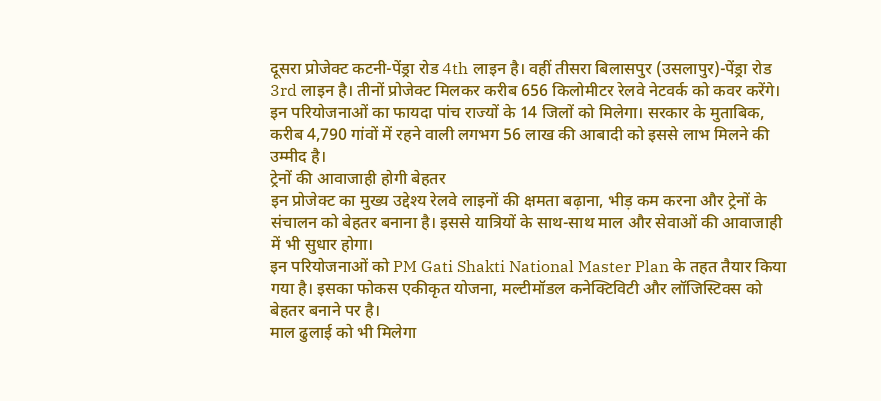दूसरा प्रोजेक्ट कटनी-पेंड्रा रोड 4th लाइन है। वहीं तीसरा बिलासपुर (उसलापुर)-पेंड्रा रोड 3rd लाइन है। तीनों प्रोजेक्ट मिलकर करीब 656 किलोमीटर रेलवे नेटवर्क को कवर करेंगे।
इन परियोजनाओं का फायदा पांच राज्यों के 14 जिलों को मिलेगा। सरकार के मुताबिक, करीब 4,790 गांवों में रहने वाली लगभग 56 लाख की आबादी को इससे लाभ मिलने की उम्मीद है।
ट्रेनों की आवाजाही होगी बेहतर
इन प्रोजेक्ट का मुख्य उद्देश्य रेलवे लाइनों की क्षमता बढ़ाना, भीड़ कम करना और ट्रेनों के संचालन को बेहतर बनाना है। इससे यात्रियों के साथ-साथ माल और सेवाओं की आवाजाही में भी सुधार होगा।
इन परियोजनाओं को PM Gati Shakti National Master Plan के तहत तैयार किया गया है। इसका फोकस एकीकृत योजना, मल्टीमॉडल कनेक्टिविटी और लॉजिस्टिक्स को बेहतर बनाने पर है।
माल ढुलाई को भी मिलेगा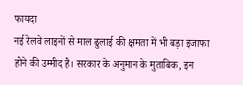फायदा
नई रेलवे लाइनों से माल ढुलाई की क्षमता में भी बड़ा इजाफा होने की उम्मीद है। सरकार के अनुमान के मुताबिक, इन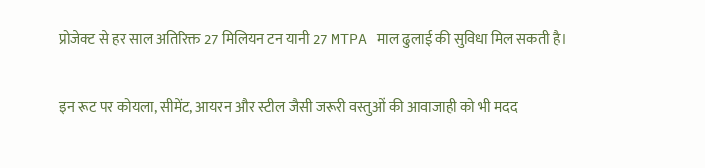प्रोजेक्ट से हर साल अतिरिक्त 27 मिलियन टन यानी 27 MTPA माल ढुलाई की सुविधा मिल सकती है।

इन रूट पर कोयला, सीमेंट, आयरन और स्टील जैसी जरूरी वस्तुओं की आवाजाही को भी मदद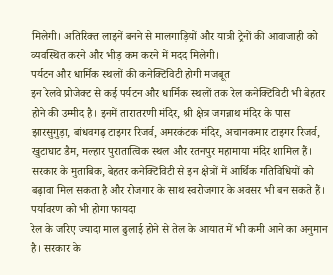मिलेगी। अतिरिक्त लाइनें बनने से मालगाड़ियों और यात्री ट्रेनों की आवाजाही को व्यवस्थित करने और भीड़ कम करने में मदद मिलेगी।
पर्यटन और धार्मिक स्थलों की कनेक्टिविटी होगी मजबूत
इन रेलवे प्रोजेक्ट से कई पर्यटन और धार्मिक स्थलों तक रेल कनेक्टिविटी भी बेहतर होने की उम्मीद है। इनमें तारातरणी मंदिर, श्री क्षेत्र जगन्नाथ मंदिर के पास झारसुगुड़ा, बांधवगढ़ टाइगर रिजर्व, अमरकंटक मंदिर, अचानकमार टाइगर रिजर्व, खुटाघाट डैम, मल्हार पुरातात्विक स्थल और रतनपुर महामाया मंदिर शामिल हैं।
सरकार के मुताबिक, बेहतर कनेक्टिविटी से इन क्षेत्रों में आर्थिक गतिविधियों को बढ़ावा मिल सकता है और रोजगार के साथ स्वरोजगार के अवसर भी बन सकते हैं।
पर्यावरण को भी होगा फायदा
रेल के जरिए ज्यादा माल ढुलाई होने से तेल के आयात में भी कमी आने का अनुमान है। सरकार के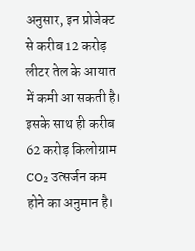अनुसार, इन प्रोजेक्ट से करीब 12 करोड़ लीटर तेल के आयात में कमी आ सकती है।
इसके साथ ही करीब 62 करोड़ किलोग्राम CO₂ उत्सर्जन कम होने का अनुमान है।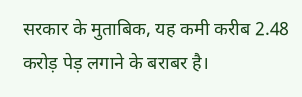सरकार के मुताबिक, यह कमी करीब 2.48 करोड़ पेड़ लगाने के बराबर है।